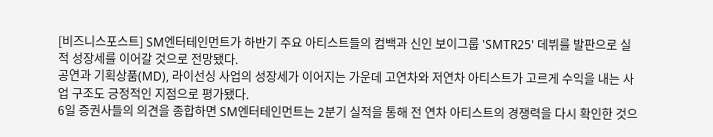[비즈니스포스트] SM엔터테인먼트가 하반기 주요 아티스트들의 컴백과 신인 보이그룹 'SMTR25' 데뷔를 발판으로 실적 성장세를 이어갈 것으로 전망됐다.
공연과 기획상품(MD), 라이선싱 사업의 성장세가 이어지는 가운데 고연차와 저연차 아티스트가 고르게 수익을 내는 사업 구조도 긍정적인 지점으로 평가됐다.
6일 증권사들의 의견을 종합하면 SM엔터테인먼트는 2분기 실적을 통해 전 연차 아티스트의 경쟁력을 다시 확인한 것으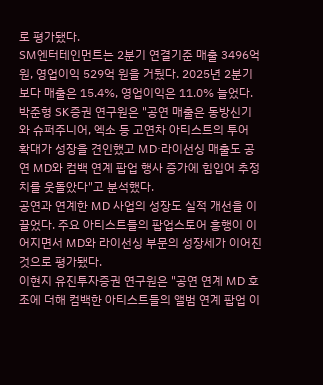로 평가됐다.
SM엔터테인먼트는 2분기 연결기준 매출 3496억 원, 영업이익 529억 원을 거뒀다. 2025년 2분기보다 매출은 15.4%, 영업이익은 11.0% 늘었다.
박준형 SK증권 연구원은 "공연 매출은 동방신기와 슈퍼주니어, 엑소 등 고연차 아티스트의 투어 확대가 성장을 견인했고 MD·라이선싱 매출도 공연 MD와 컴백 연계 팝업 행사 증가에 힘입어 추정치를 웃돌았다"고 분석했다.
공연과 연계한 MD 사업의 성장도 실적 개선을 이끌었다. 주요 아티스트들의 팝업스토어 흥행이 이어지면서 MD와 라이선싱 부문의 성장세가 이어진 것으로 평가됐다.
이현지 유진투자증권 연구원은 "공연 연계 MD 호조에 더해 컴백한 아티스트들의 앨범 연계 팝업 이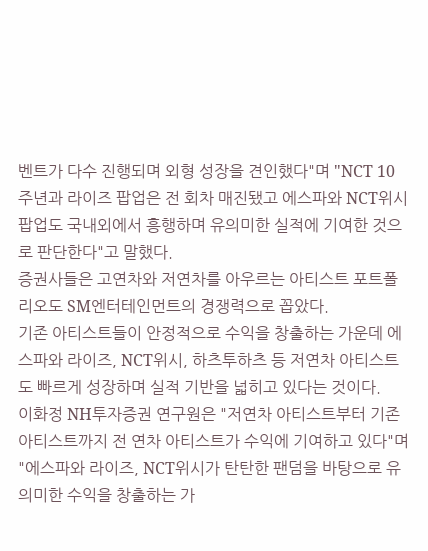벤트가 다수 진행되며 외형 성장을 견인했다"며 "NCT 10주년과 라이즈 팝업은 전 회차 매진됐고 에스파와 NCT위시 팝업도 국내외에서 흥행하며 유의미한 실적에 기여한 것으로 판단한다"고 말했다.
증권사들은 고연차와 저연차를 아우르는 아티스트 포트폴리오도 SM엔터테인먼트의 경쟁력으로 꼽았다.
기존 아티스트들이 안정적으로 수익을 창출하는 가운데 에스파와 라이즈, NCT위시, 하츠투하츠 등 저연차 아티스트도 빠르게 성장하며 실적 기반을 넓히고 있다는 것이다.
이화정 NH투자증권 연구원은 "저연차 아티스트부터 기존 아티스트까지 전 연차 아티스트가 수익에 기여하고 있다"며 "에스파와 라이즈, NCT위시가 탄탄한 팬덤을 바탕으로 유의미한 수익을 창출하는 가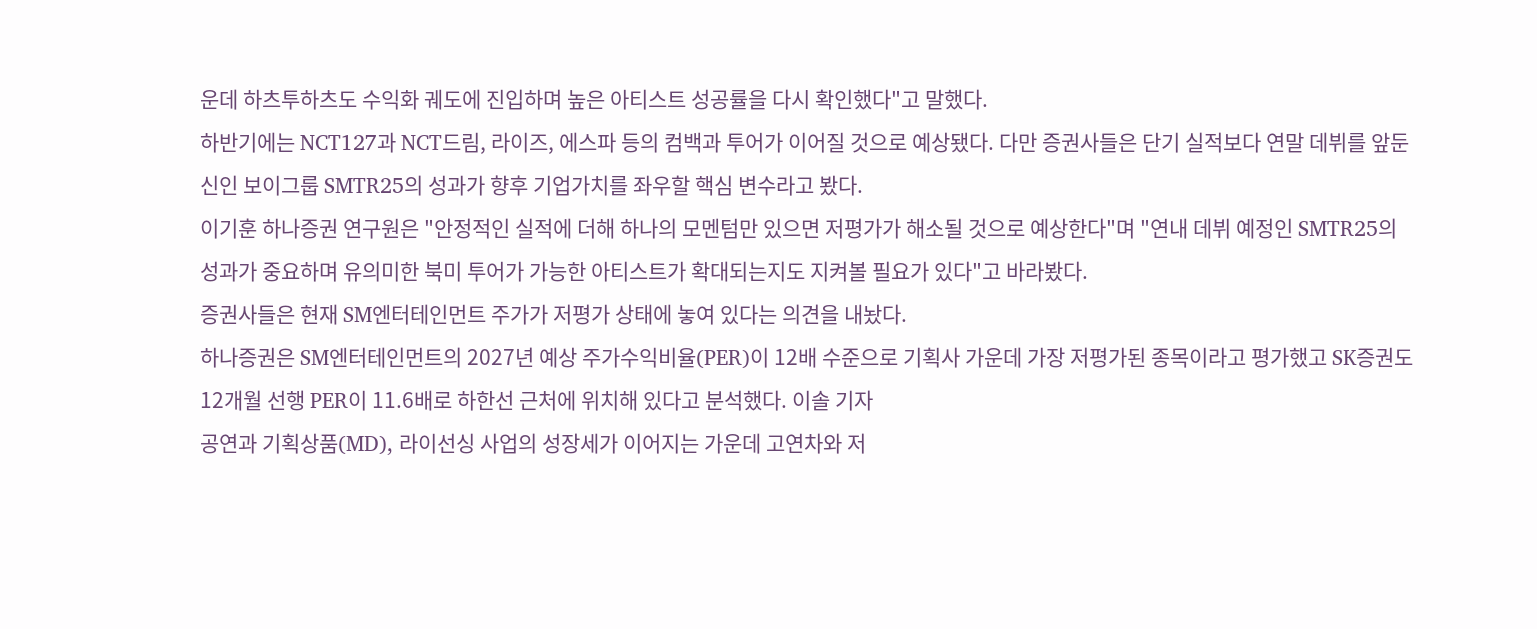운데 하츠투하츠도 수익화 궤도에 진입하며 높은 아티스트 성공률을 다시 확인했다"고 말했다.
하반기에는 NCT127과 NCT드림, 라이즈, 에스파 등의 컴백과 투어가 이어질 것으로 예상됐다. 다만 증권사들은 단기 실적보다 연말 데뷔를 앞둔 신인 보이그룹 SMTR25의 성과가 향후 기업가치를 좌우할 핵심 변수라고 봤다.
이기훈 하나증권 연구원은 "안정적인 실적에 더해 하나의 모멘텀만 있으면 저평가가 해소될 것으로 예상한다"며 "연내 데뷔 예정인 SMTR25의 성과가 중요하며 유의미한 북미 투어가 가능한 아티스트가 확대되는지도 지켜볼 필요가 있다"고 바라봤다.
증권사들은 현재 SM엔터테인먼트 주가가 저평가 상태에 놓여 있다는 의견을 내놨다.
하나증권은 SM엔터테인먼트의 2027년 예상 주가수익비율(PER)이 12배 수준으로 기획사 가운데 가장 저평가된 종목이라고 평가했고 SK증권도 12개월 선행 PER이 11.6배로 하한선 근처에 위치해 있다고 분석했다. 이솔 기자
공연과 기획상품(MD), 라이선싱 사업의 성장세가 이어지는 가운데 고연차와 저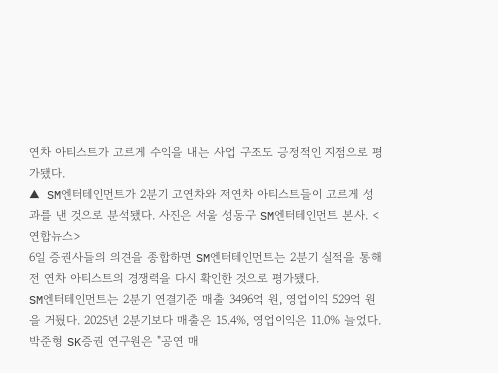연차 아티스트가 고르게 수익을 내는 사업 구조도 긍정적인 지점으로 평가됐다.
▲ SM엔터테인먼트가 2분기 고연차와 저연차 아티스트들이 고르게 성과를 낸 것으로 분석됐다. 사진은 서울 성동구 SM엔터테인먼트 본사. <연합뉴스>
6일 증권사들의 의견을 종합하면 SM엔터테인먼트는 2분기 실적을 통해 전 연차 아티스트의 경쟁력을 다시 확인한 것으로 평가됐다.
SM엔터테인먼트는 2분기 연결기준 매출 3496억 원, 영업이익 529억 원을 거뒀다. 2025년 2분기보다 매출은 15.4%, 영업이익은 11.0% 늘었다.
박준형 SK증권 연구원은 "공연 매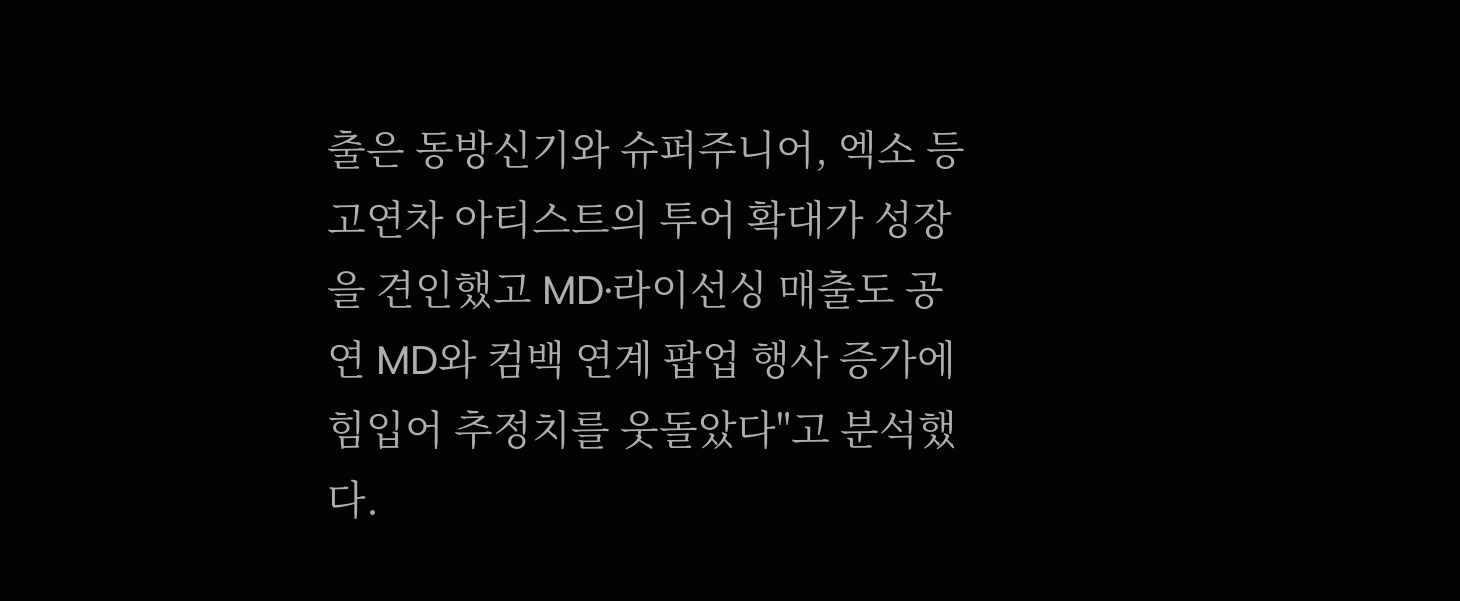출은 동방신기와 슈퍼주니어, 엑소 등 고연차 아티스트의 투어 확대가 성장을 견인했고 MD·라이선싱 매출도 공연 MD와 컴백 연계 팝업 행사 증가에 힘입어 추정치를 웃돌았다"고 분석했다.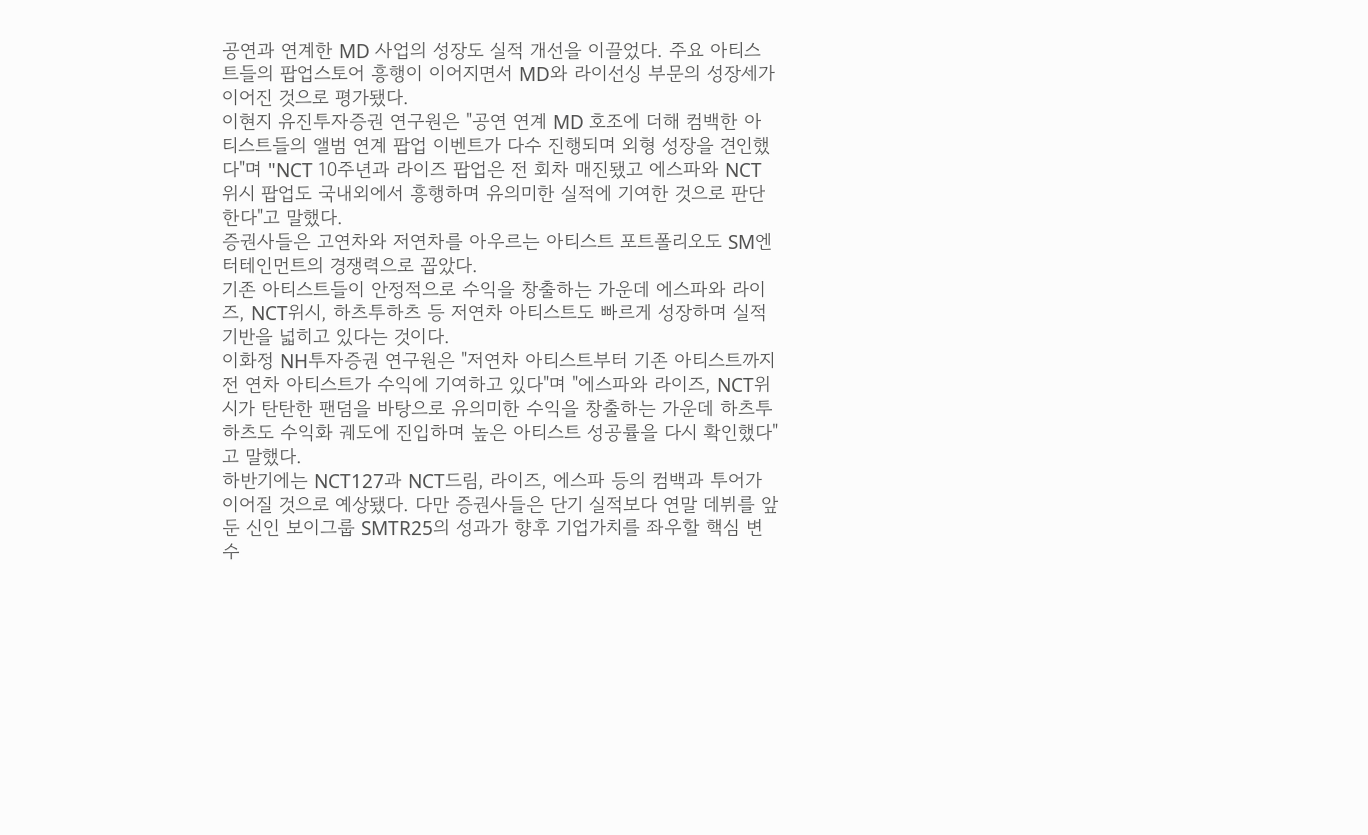공연과 연계한 MD 사업의 성장도 실적 개선을 이끌었다. 주요 아티스트들의 팝업스토어 흥행이 이어지면서 MD와 라이선싱 부문의 성장세가 이어진 것으로 평가됐다.
이현지 유진투자증권 연구원은 "공연 연계 MD 호조에 더해 컴백한 아티스트들의 앨범 연계 팝업 이벤트가 다수 진행되며 외형 성장을 견인했다"며 "NCT 10주년과 라이즈 팝업은 전 회차 매진됐고 에스파와 NCT위시 팝업도 국내외에서 흥행하며 유의미한 실적에 기여한 것으로 판단한다"고 말했다.
증권사들은 고연차와 저연차를 아우르는 아티스트 포트폴리오도 SM엔터테인먼트의 경쟁력으로 꼽았다.
기존 아티스트들이 안정적으로 수익을 창출하는 가운데 에스파와 라이즈, NCT위시, 하츠투하츠 등 저연차 아티스트도 빠르게 성장하며 실적 기반을 넓히고 있다는 것이다.
이화정 NH투자증권 연구원은 "저연차 아티스트부터 기존 아티스트까지 전 연차 아티스트가 수익에 기여하고 있다"며 "에스파와 라이즈, NCT위시가 탄탄한 팬덤을 바탕으로 유의미한 수익을 창출하는 가운데 하츠투하츠도 수익화 궤도에 진입하며 높은 아티스트 성공률을 다시 확인했다"고 말했다.
하반기에는 NCT127과 NCT드림, 라이즈, 에스파 등의 컴백과 투어가 이어질 것으로 예상됐다. 다만 증권사들은 단기 실적보다 연말 데뷔를 앞둔 신인 보이그룹 SMTR25의 성과가 향후 기업가치를 좌우할 핵심 변수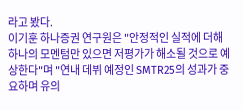라고 봤다.
이기훈 하나증권 연구원은 "안정적인 실적에 더해 하나의 모멘텀만 있으면 저평가가 해소될 것으로 예상한다"며 "연내 데뷔 예정인 SMTR25의 성과가 중요하며 유의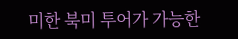미한 북미 투어가 가능한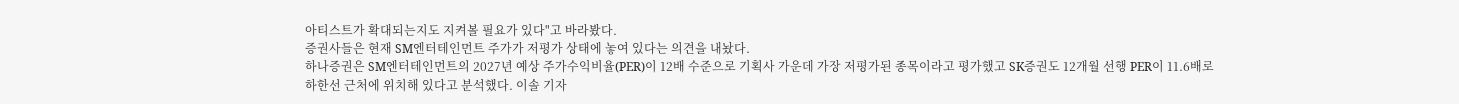아티스트가 확대되는지도 지켜볼 필요가 있다"고 바라봤다.
증권사들은 현재 SM엔터테인먼트 주가가 저평가 상태에 놓여 있다는 의견을 내놨다.
하나증권은 SM엔터테인먼트의 2027년 예상 주가수익비율(PER)이 12배 수준으로 기획사 가운데 가장 저평가된 종목이라고 평가했고 SK증권도 12개월 선행 PER이 11.6배로 하한선 근처에 위치해 있다고 분석했다. 이솔 기자